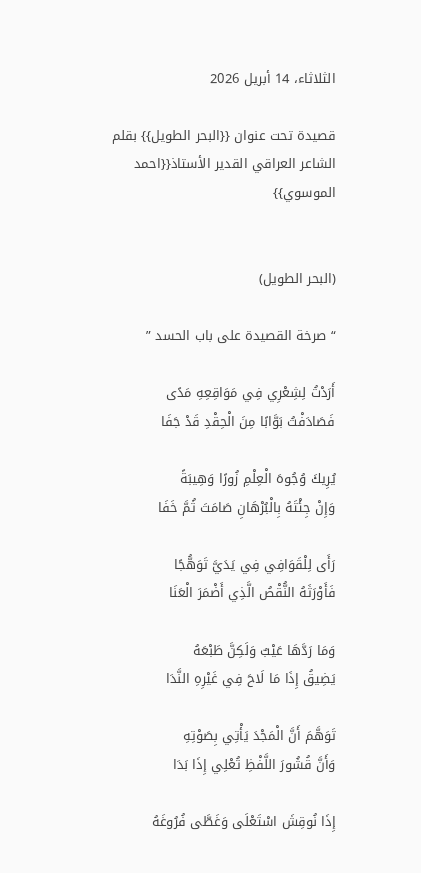الثلاثاء، 14 أبريل 2026

قصيدة تحت عنوان {{البحر الطويل}} بقلم الشاعر العراقي القدير الأستاذ{{احمد الموسوي}}


(البحر الطويل)

“صرخة القصيدة على باب الحسد ”

أَرَدْتُ لِشِعْرِي فِي مَوَاقِعِهِ مَدًى
فَصَادَفْتُ بَوَّابًا مِنَ الْحِقْدِ قَدْ جَفَا

يُرِيكَ وُجُوهَ الْعِلْمِ زُورًا وَهِيبَةً
وَإِنْ جِئْتَهُ بِالْبُرْهَانِ صَامَتَ ثُمَّ خَفَا

رَأَى لِلْقَوَافِي فِي يَدَيَّ تَوَهُّجًا
فَأَوْرَثَهُ النُّقْصُ الَّذِي أَضْمَرَ الْعَنَا

وَمَا رَدَّهَا عَيْبٌ وَلَكِنَّ طَبْعَهُ
يَضِيقُ إِذَا مَا لَاحَ فِي غَيْرِهِ النَّدَا

تَوَهَّمَ أَنَّ الْمَجْدَ يَأْتِي بِصَوْتِهِ
وَأَنَّ قُشُورَ اللَّفْظِ تُعْلِي إِذَا بَدَا

إِذَا نُوقِشَ اسْتَعْلَى وَغَطَّى فُرُوغَهُ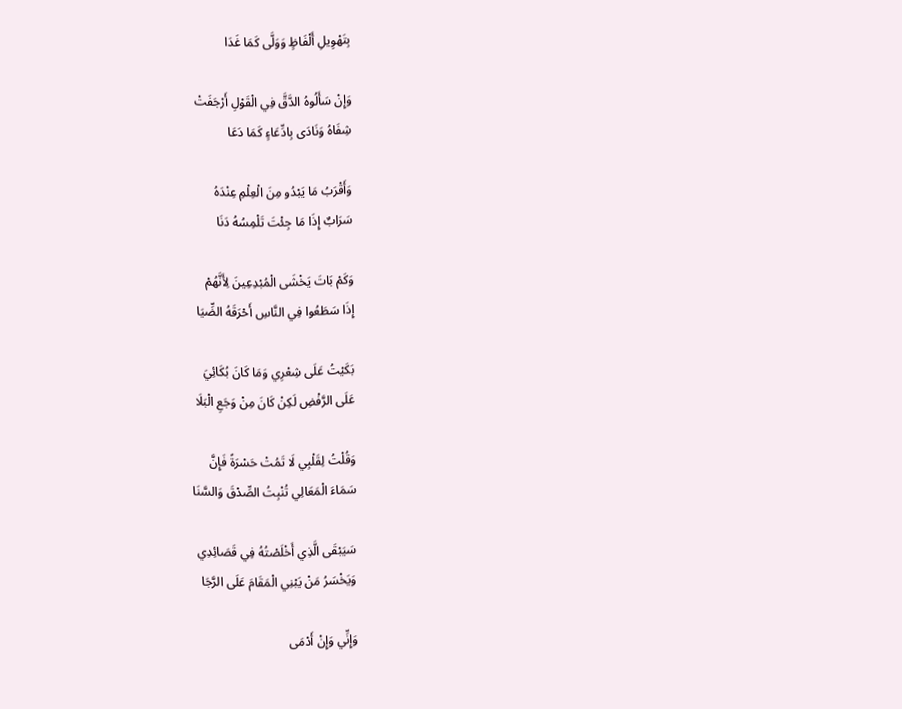بِتَهْوِيلِ أَلْفَاظٍ وَوَلَّى كَمَا غَدَا

وَإِنْ سَأَلُوهُ الدَّقَّ فِي الْقَوْلِ أَرْجَفَتْ
شِفَاهُ وَنَادَى بِادِّعَاءٍ كَمَا دَعَا

وَأَقْرَبُ مَا يَبْدُو مِنَ الْعِلْمِ عِنْدَهُ
سَرَابٌ إِذَا مَا جِئْتَ تَلْمِسُهُ دَنَا

وَكَمْ بَاتَ يَخْشَى الْمُبْدِعِينَ لِأَنَّهُمْ
إِذَا سَطَعُوا فِي النَّاسِ أَحْرَقَهُ الضِّيَا

بَكَيْتُ عَلَى شِعْرِي وَمَا كَانَ بُكَائِيَ
عَلَى الرَّفْضِ لَكِنْ كَانَ مِنْ وَجَعِ الْبَلَا

وَقُلْتُ لِقَلْبِي لَا تَمُتْ حَسْرَةً فَإِنَّ
سَمَاءَ الْمَعَالِي تُنْبِتُ الصِّدْقَ وَالسَّنَا

سَيَبْقَى الَّذِي أَخْلَصْتُهُ فِي قَصَائِدِي
وَيَخْسَرُ مَنْ يَبْنِي الْمَقَامَ عَلَى الرَّجَا

وَإِنِّي وَإِنْ أَدْمَى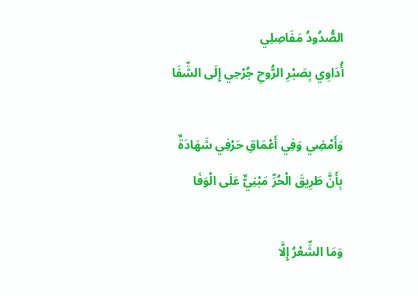الصُّدُودُ مَفَاصِلِي
أُدَاوِي بِصَبْرِ الرُّوحِ جُرْحِي إِلَى الشِّفَا

وَأَمْضِي وَفِي أَعْمَاقِ حَرْفِي شَهَادَةٌ
بِأَنَّ طَرِيقَ الْحُرِّ مَبْنِيٌّ عَلَى الْوَفَا

وَمَا الشِّعْرُ إِلَّا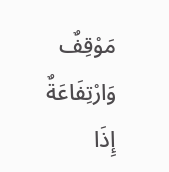مَوْقِفٌ وَارْتِفَاعَةٌ
إِذَا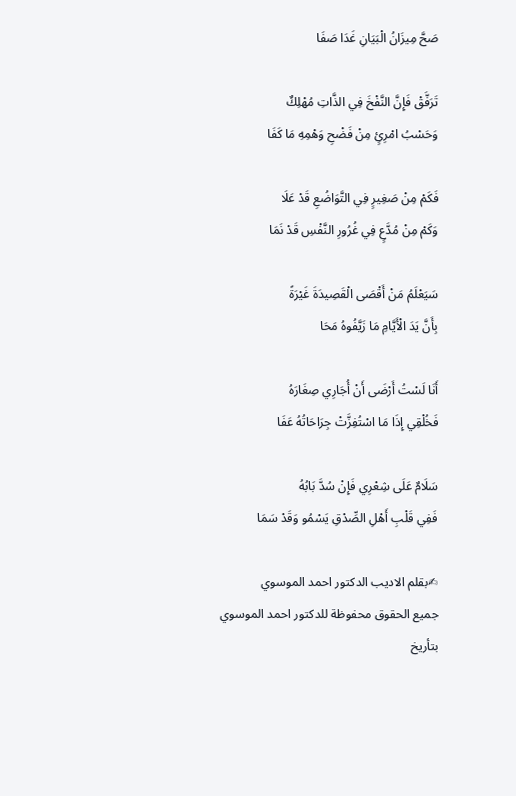صَحَّ مِيزَانُ الْبَيَانِ غَدَا صَفَا

تَرَفَّقْ فَإِنَّ النَّفْخَ فِي الذَّاتِ مُهْلِكٌ
وَحَسْبُ امْرِئٍ مِنْ فَضْحِ وَهْمِهِ مَا كَفَا

فَكَمْ مِنْ صَغِيرٍ فِي التَّوَاضُعِ قَدْ عَلَا
وَكَمْ مِنْ مُدَّعٍ فِي غُرُورِ النَّفْسِ قَدْ نَمَا

سَيَعْلَمُ مَنْ أَقْصَى الْقَصِيدَةَ غَيْرَةً
بِأَنَّ يَدَ الْأَيَّامِ مَا زَيَّفُوهُ مَحَا

أَنَا لَسْتُ أَرْضَى أَنْ أُجَارِي صِغَارَهُ
فَخُلْقِي إِذَا مَا اسْتُفِزَّتْ جِرَاحَاتُهُ عَفَا

سَلَامٌ عَلَى شِعْرِي فَإِنْ سُدَّ بَابُهُ
فَفِي قَلْبِ أَهْلِ الصِّدْقِ يَسْمُو وَقَدْ سَمَا

✍بقلم الاديب الدكتور احمد الموسوي
جميع الحقوق محفوظة للدكتور احمد الموسوي
بتأريخ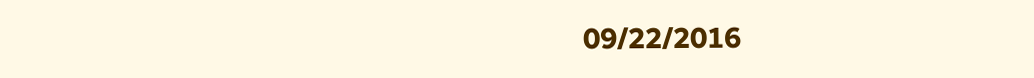09/22/2016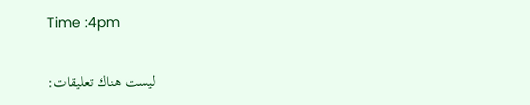Time :4pm

ليست هناك تعليقات: